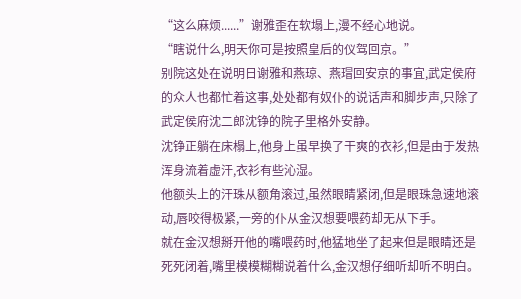“这么麻烦......”谢雅歪在软塌上,漫不经心地说。
“瞎说什么,明天你可是按照皇后的仪驾回京。”
别院这处在说明日谢雅和燕琼、燕瑁回安京的事宜,武定侯府的众人也都忙着这事,处处都有奴仆的说话声和脚步声,只除了武定侯府沈二郎沈铮的院子里格外安静。
沈铮正躺在床榻上,他身上虽早换了干爽的衣衫,但是由于发热浑身流着虚汗,衣衫有些沁湿。
他额头上的汗珠从额角滚过,虽然眼睛紧闭,但是眼珠急速地滚动,唇咬得极紧,一旁的仆从金汉想要喂药却无从下手。
就在金汉想掰开他的嘴喂药时,他猛地坐了起来但是眼睛还是死死闭着,嘴里模模糊糊说着什么,金汉想仔细听却听不明白。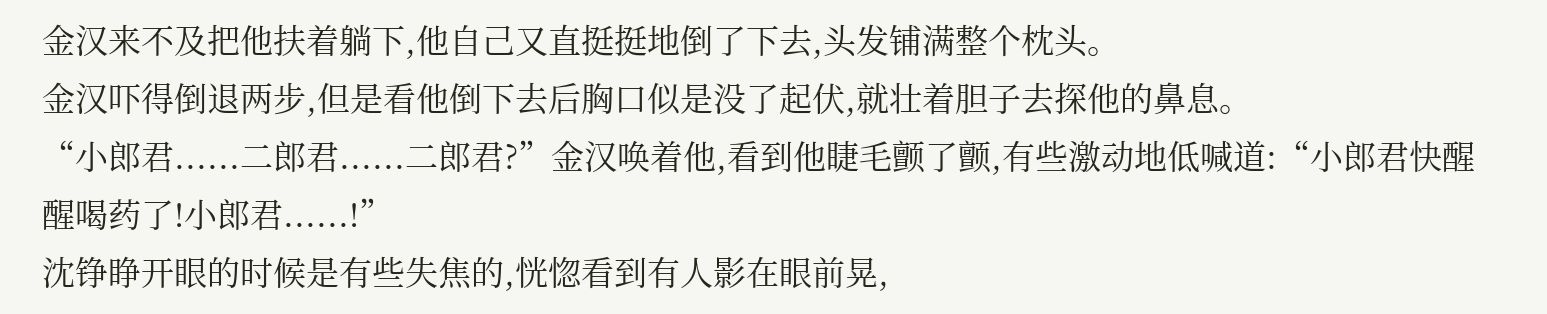金汉来不及把他扶着躺下,他自己又直挺挺地倒了下去,头发铺满整个枕头。
金汉吓得倒退两步,但是看他倒下去后胸口似是没了起伏,就壮着胆子去探他的鼻息。
“小郎君......二郎君......二郎君?”金汉唤着他,看到他睫毛颤了颤,有些激动地低喊道:“小郎君快醒醒喝药了!小郎君......!”
沈铮睁开眼的时候是有些失焦的,恍惚看到有人影在眼前晃,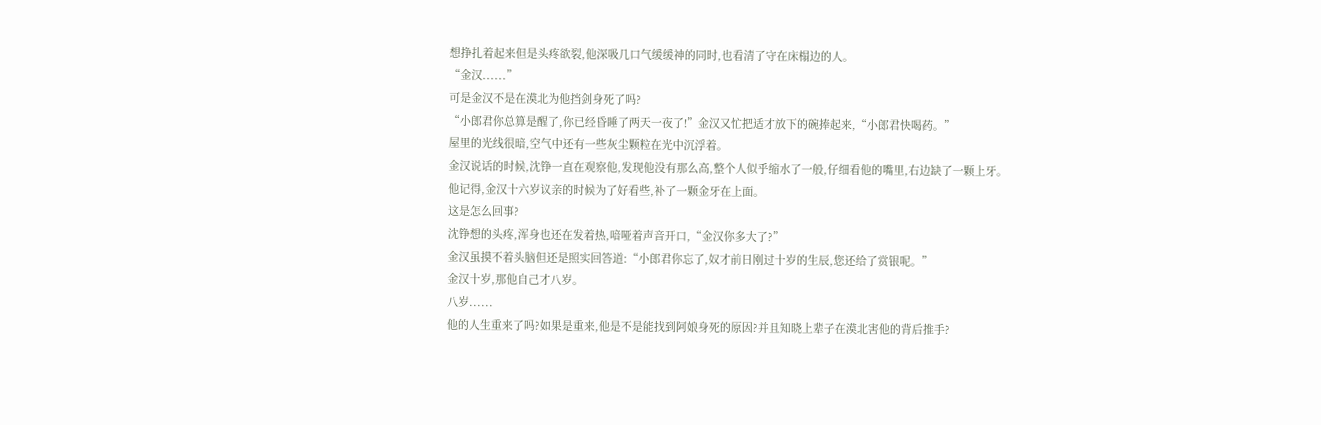想挣扎着起来但是头疼欲裂,他深吸几口气缓缓神的同时,也看清了守在床榻边的人。
“金汉......”
可是金汉不是在漠北为他挡剑身死了吗?
“小郎君你总算是醒了,你已经昏睡了两天一夜了!”金汉又忙把适才放下的碗捧起来,“小郎君快喝药。”
屋里的光线很暗,空气中还有一些灰尘颗粒在光中沉浮着。
金汉说话的时候,沈铮一直在观察他,发现他没有那么高,整个人似乎缩水了一般,仔细看他的嘴里,右边缺了一颗上牙。
他记得,金汉十六岁议亲的时候为了好看些,补了一颗金牙在上面。
这是怎么回事?
沈铮想的头疼,浑身也还在发着热,喑哑着声音开口,“金汉你多大了?”
金汉虽摸不着头脑但还是照实回答道:“小郎君你忘了,奴才前日刚过十岁的生辰,您还给了赏银呢。”
金汉十岁,那他自己才八岁。
八岁......
他的人生重来了吗?如果是重来,他是不是能找到阿娘身死的原因?并且知晓上辈子在漠北害他的背后推手?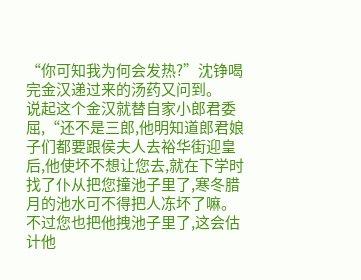“你可知我为何会发热?”沈铮喝完金汉递过来的汤药又问到。
说起这个金汉就替自家小郎君委屈,“还不是三郎,他明知道郎君娘子们都要跟侯夫人去裕华街迎皇后,他使坏不想让您去,就在下学时找了仆从把您撞池子里了,寒冬腊月的池水可不得把人冻坏了嘛。
不过您也把他拽池子里了,这会估计他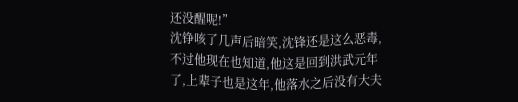还没醒呢!”
沈铮咳了几声后暗笑,沈锋还是这么恶毒,不过他现在也知道,他这是回到洪武元年了,上辈子也是这年,他落水之后没有大夫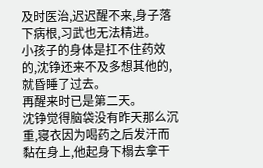及时医治,迟迟醒不来,身子落下病根,习武也无法精进。
小孩子的身体是扛不住药效的,沈铮还来不及多想其他的,就昏睡了过去。
再醒来时已是第二天。
沈铮觉得脑袋没有昨天那么沉重,寝衣因为喝药之后发汗而黏在身上,他起身下榻去拿干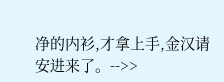净的内衫,才拿上手,金汉请安进来了。-->>